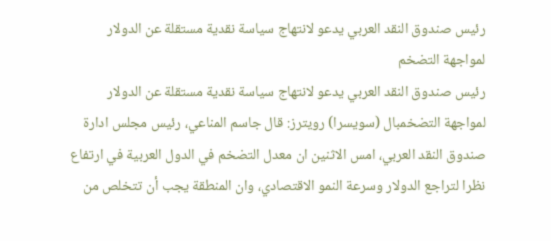رئيس صندوق النقد العربي يدعو لانتهاج سياسة نقدية مستقلة عن الدولار لمواجهة التضخم
رئيس صندوق النقد العربي يدعو لانتهاج سياسة نقدية مستقلة عن الدولار لمواجهة التضخمبال (سويسرا) رويترز: قال جاسم المناعي، رئيس مجلس ادارة صندوق النقد العربي، امس الاثنين ان معدل التضخم في الدول العربية في ارتفاع نظرا لتراجع الدولار وسرعة النمو الاقتصادي، وان المنطقة يجب أن تتخلص من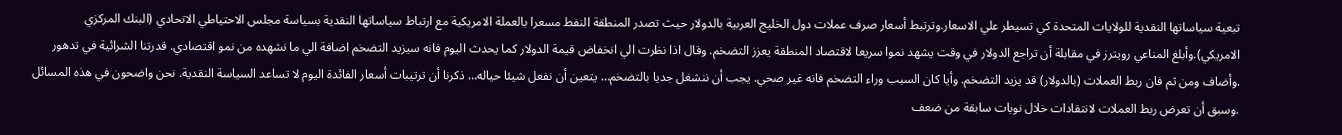تبعية سياساتها النقدية للولايات المتحدة كي تسيطر علي الاسعار.وترتبط أسعار صرف عملات دول الخليج العربية بالدولار حيث تصدر المنطقة النفط مسعرا بالعملة الامريكية مع ارتباط سياساتها النقدية بسياسة مجلس الاحتياطي الاتحادي (البنك المركزي الامريكي).وأبلغ المناعي رويترز في مقابلة أن تراجع الدولار في وقت يشهد نموا سريعا لاقتصاد المنطقة يعزز التضخم. وقال اذا نظرت الي انخفاض قيمة الدولار كما يحدث اليوم فانه سيزيد التضخم اضافة الي ما نشهده من نمو اقتصادي. قدرتنا الشرائية في تدهور .وأضاف ومن ثم فان ربط العملات (بالدولار) قد يزيد التضخم. وأيا كان السبب وراء التضخم فانه غير صحي. يجب أن ننشغل جديا بالتضخم… يتعين أن نفعل شيئا حياله… ذكرنا أن ترتيبات أسعار الفائدة اليوم لا تساعد السياسة النقدية. نحن واضحون في هذه المسائل .وسبق أن تعرض ربط العملات لانتقادات خلال نوبات سابقة من ضعف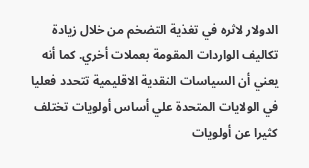الدولار لاثره في تغذية التضخم من خلال زيادة تكاليف الواردات المقومة بعملات أخري. كما أنه يعني أن السياسات النقدية الاقليمية تتحدد فعليا في الولايات المتحدة علي أساس أولويات تختلف كثيرا عن أولويات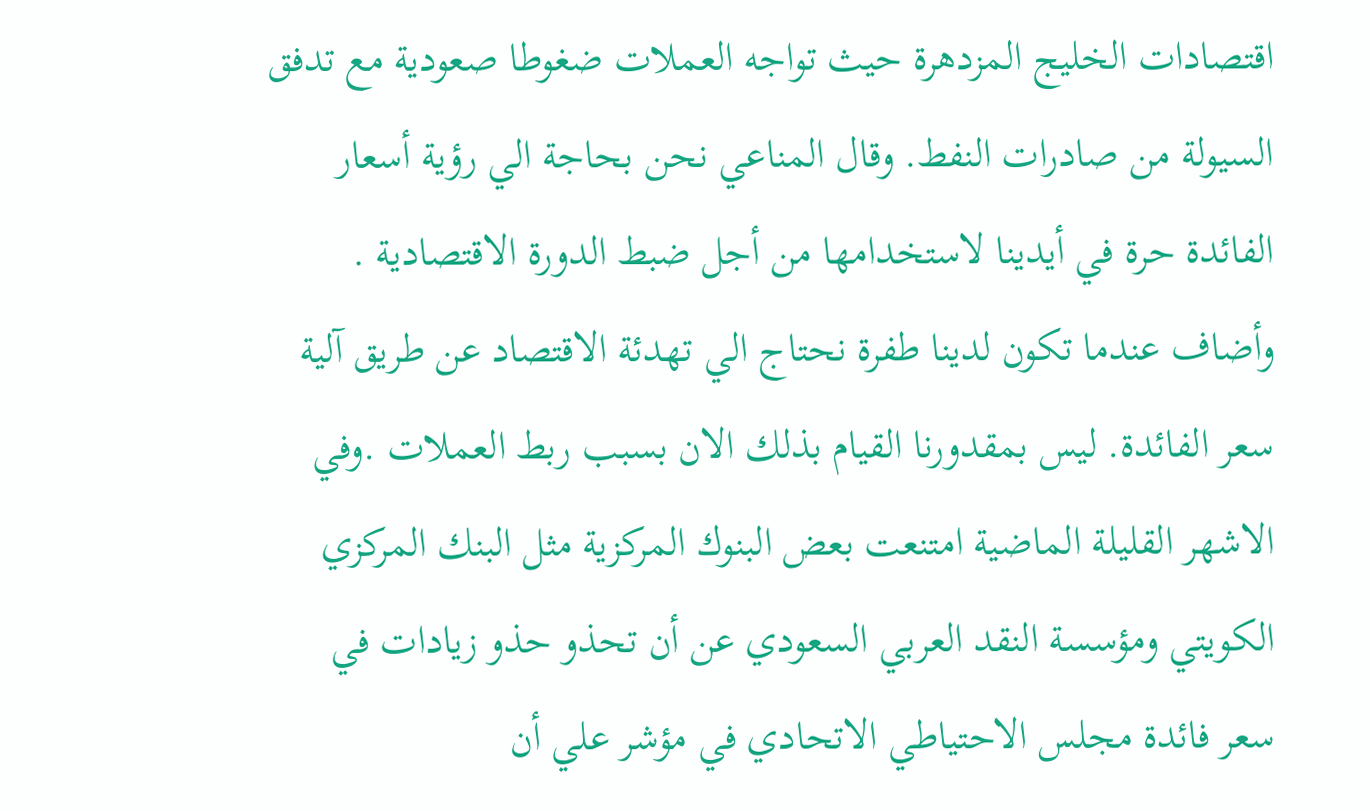اقتصادات الخليج المزدهرة حيث تواجه العملات ضغوطا صعودية مع تدفق السيولة من صادرات النفط. وقال المناعي نحن بحاجة الي رؤية أسعار الفائدة حرة في أيدينا لاستخدامها من أجل ضبط الدورة الاقتصادية . وأضاف عندما تكون لدينا طفرة نحتاج الي تهدئة الاقتصاد عن طريق آلية سعر الفائدة. ليس بمقدورنا القيام بذلك الان بسبب ربط العملات .وفي الاشهر القليلة الماضية امتنعت بعض البنوك المركزية مثل البنك المركزي الكويتي ومؤسسة النقد العربي السعودي عن أن تحذو حذو زيادات في سعر فائدة مجلس الاحتياطي الاتحادي في مؤشر علي أن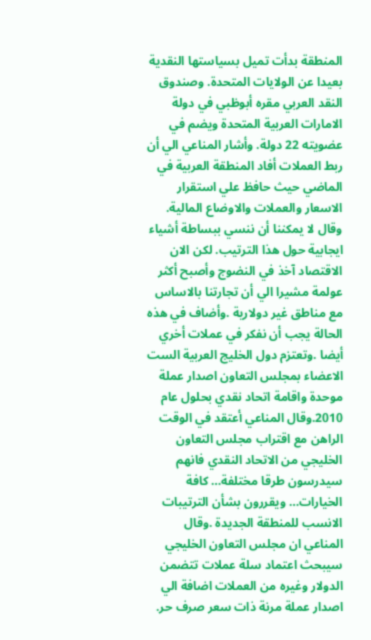المنطقة بدأت تميل بسياستها النقدية بعيدا عن الولايات المتحدة. وصندوق النقد العربي مقره أبوظبي في دولة الامارات العربية المتحدة ويضم في عضويته 22 دولة. وأشار المناعي الي أن ربط العملات أفاد المنطقة العربية في الماضي حيث حافظ علي استقرار الاسعار والعملات والاوضاع المالية. وقال لا يمكننا أن ننسي ببساطة أشياء ايجابية حول هذا الترتيب. لكن الان الاقتصاد آخذ في النضوج وأصبح أكثر عولمة مشيرا الي أن تجارتنا بالاساس مع مناطق غير دولارية .وأضاف في هذه الحالة يجب أن نفكر في عملات أخري أيضا .وتعتزم دول الخليج العربية الست الاعضاء بمجلس التعاون اصدار عملة موحدة واقامة اتحاد نقدي بحلول عام 2010.وقال المناعي أعتقد في الوقت الراهن مع اقتراب مجلس التعاون الخليجي من الاتحاد النقدي فانهم سيدرسون طرقا مختلفة… كافة الخيارات… ويقررون بشأن الترتيبات الانسب للمنطقة الجديدة .وقال المناعي ان مجلس التعاون الخليجي سيبحث اعتماد سلة عملات تتضمن الدولار وغيره من العملات اضافة الي اصدار عملة مرنة ذات سعر صرف حر.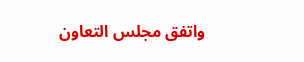واتفق مجلس التعاون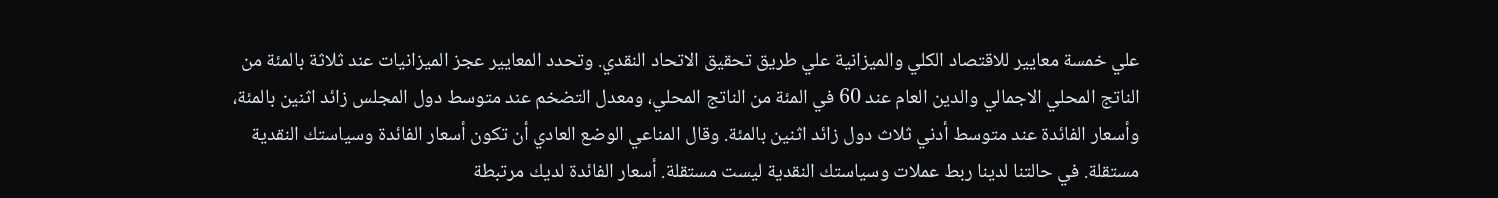علي خمسة معايير للاقتصاد الكلي والميزانية علي طريق تحقيق الاتحاد النقدي. وتحدد المعايير عجز الميزانيات عند ثلاثة بالمئة من الناتج المحلي الاجمالي والدين العام عند 60 في المئة من الناتج المحلي، ومعدل التضخم عند متوسط دول المجلس زائد اثنين بالمئة، وأسعار الفائدة عند متوسط أدني ثلاث دول زائد اثنين بالمئة. وقال المناعي الوضع العادي أن تكون أسعار الفائدة وسياستك النقدية مستقلة. في حالتنا لدينا ربط عملات وسياستك النقدية ليست مستقلة. أسعار الفائدة لديك مرتبطة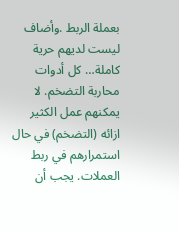بعملة الربط .وأضاف ليست لديهم حرية كاملة… كل أدوات محاربة التضخم. لا يمكنهم عمل الكثير ازائه (التضخم) في حال استمرارهم في ربط العملات. يجب أن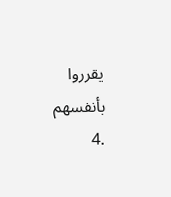يقرروا بأنفسهم .4